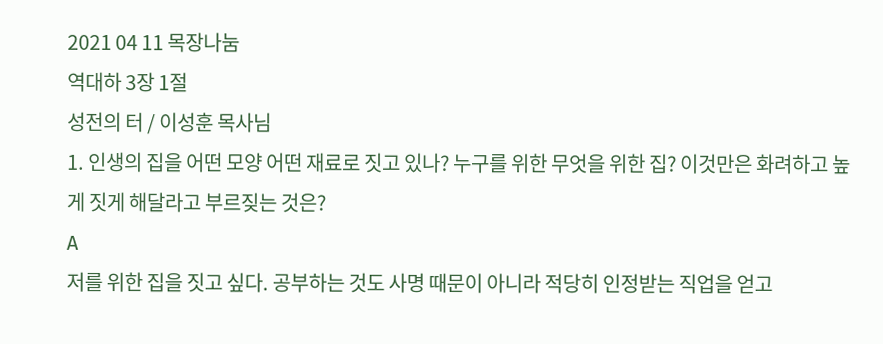2021 04 11 목장나눔
역대하 3장 1절
성전의 터 / 이성훈 목사님
1. 인생의 집을 어떤 모양 어떤 재료로 짓고 있나? 누구를 위한 무엇을 위한 집? 이것만은 화려하고 높게 짓게 해달라고 부르짖는 것은?
A
저를 위한 집을 짓고 싶다. 공부하는 것도 사명 때문이 아니라 적당히 인정받는 직업을 얻고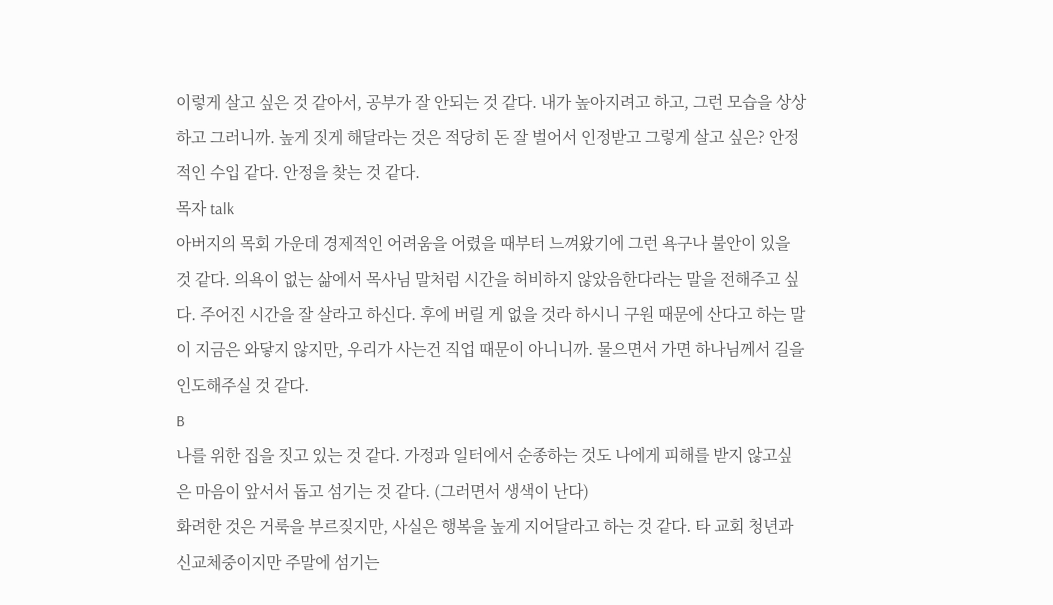이렇게 살고 싶은 것 같아서, 공부가 잘 안되는 것 같다. 내가 높아지려고 하고, 그런 모습을 상상하고 그러니까. 높게 짓게 해달라는 것은 적당히 돈 잘 벌어서 인정받고 그렇게 살고 싶은? 안정적인 수입 같다. 안정을 찾는 것 같다.
목자 talk
아버지의 목회 가운데 경제적인 어려움을 어렸을 때부터 느껴왔기에 그런 욕구나 불안이 있을 것 같다. 의욕이 없는 삶에서 목사님 말처럼 시간을 허비하지 않았음한다라는 말을 전해주고 싶다. 주어진 시간을 잘 살라고 하신다. 후에 버릴 게 없을 것라 하시니 구원 때문에 산다고 하는 말이 지금은 와닿지 않지만, 우리가 사는건 직업 때문이 아니니까. 물으면서 가면 하나님께서 길을 인도해주실 것 같다.
B
나를 위한 집을 짓고 있는 것 같다. 가정과 일터에서 순종하는 것도 나에게 피해를 받지 않고싶은 마음이 앞서서 돕고 섬기는 것 같다. (그러면서 생색이 난다)
화려한 것은 거룩을 부르짖지만, 사실은 행복을 높게 지어달라고 하는 것 같다. 타 교회 청년과 신교체중이지만 주말에 섬기는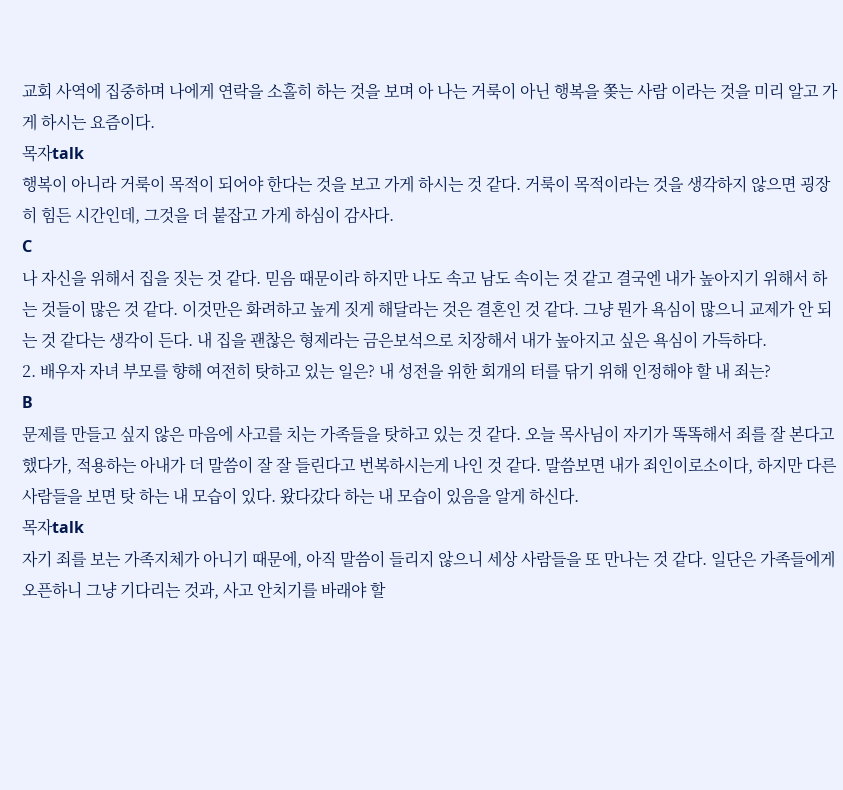교회 사역에 집중하며 나에게 연락을 소홀히 하는 것을 보며 아 나는 거룩이 아닌 행복을 쫒는 사람 이라는 것을 미리 알고 가게 하시는 요즘이다.
목자talk
행복이 아니라 거룩이 목적이 되어야 한다는 것을 보고 가게 하시는 것 같다. 거룩이 목적이라는 것을 생각하지 않으면 굉장히 힘든 시간인데, 그것을 더 붙잡고 가게 하심이 감사다.
C
나 자신을 위해서 집을 짓는 것 같다. 믿음 때문이라 하지만 나도 속고 남도 속이는 것 같고 결국엔 내가 높아지기 위해서 하는 것들이 많은 것 같다. 이것만은 화려하고 높게 짓게 해달라는 것은 결혼인 것 같다. 그냥 뭔가 욕심이 많으니 교제가 안 되는 것 같다는 생각이 든다. 내 집을 괜찮은 형제라는 금은보석으로 치장해서 내가 높아지고 싶은 욕심이 가득하다.
2. 배우자 자녀 부모를 향해 여전히 탓하고 있는 일은? 내 성전을 위한 회개의 터를 닦기 위해 인정해야 할 내 죄는?
B
문제를 만들고 싶지 않은 마음에 사고를 치는 가족들을 탓하고 있는 것 같다. 오늘 목사님이 자기가 똑똑해서 죄를 잘 본다고 했다가, 적용하는 아내가 더 말씀이 잘 잘 들린다고 번복하시는게 나인 것 같다. 말씀보면 내가 죄인이로소이다, 하지만 다른 사람들을 보면 탓 하는 내 모습이 있다. 왔다갔다 하는 내 모습이 있음을 알게 하신다.
목자talk
자기 죄를 보는 가족지체가 아니기 때문에, 아직 말씀이 들리지 않으니 세상 사람들을 또 만나는 것 같다. 일단은 가족들에게 오픈하니 그냥 기다리는 것과, 사고 안치기를 바래야 할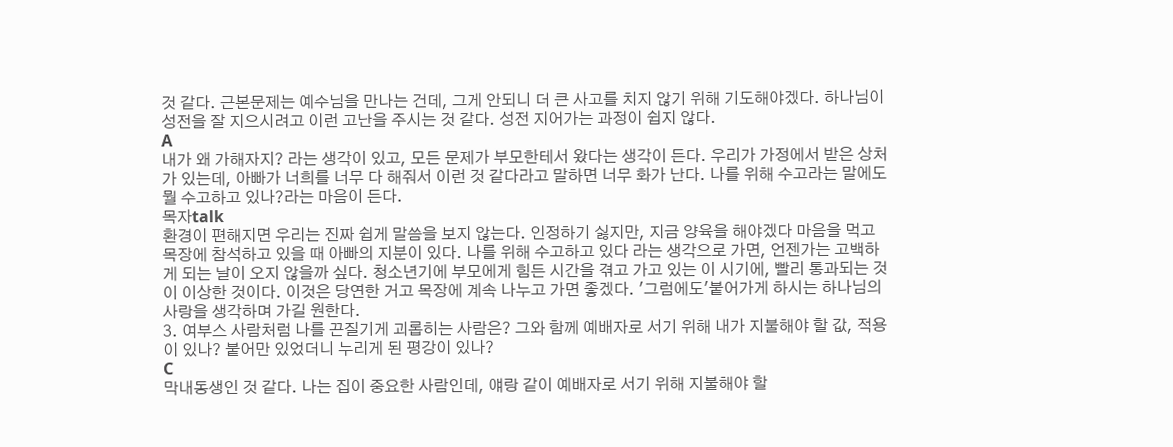것 같다. 근본문제는 예수님을 만나는 건데, 그게 안되니 더 큰 사고를 치지 않기 위해 기도해야겠다. 하나님이 성전을 잘 지으시려고 이런 고난을 주시는 것 같다. 성전 지어가는 과정이 쉽지 않다.
A
내가 왜 가해자지? 라는 생각이 있고, 모든 문제가 부모한테서 왔다는 생각이 든다. 우리가 가정에서 받은 상처가 있는데, 아빠가 너희를 너무 다 해줘서 이런 것 같다라고 말하면 너무 화가 난다. 나를 위해 수고라는 말에도 뭘 수고하고 있나?라는 마음이 든다.
목자talk
환경이 편해지면 우리는 진짜 쉽게 말씀을 보지 않는다. 인정하기 싫지만, 지금 양육을 해야겠다 마음을 먹고 목장에 참석하고 있을 때 아빠의 지분이 있다. 나를 위해 수고하고 있다 라는 생각으로 가면, 언젠가는 고백하게 되는 날이 오지 않을까 싶다. 청소년기에 부모에게 힘든 시간을 겪고 가고 있는 이 시기에, 빨리 통과되는 것이 이상한 것이다. 이것은 당연한 거고 목장에 계속 나누고 가면 좋겠다. '그럼에도'붙어가게 하시는 하나님의 사랑을 생각하며 가길 원한다.
3. 여부스 사람처럼 나를 끈질기게 괴롭히는 사람은? 그와 함께 예배자로 서기 위해 내가 지불해야 할 값, 적용이 있나? 붙어만 있었더니 누리게 된 평강이 있나?
C
막내동생인 것 같다. 나는 집이 중요한 사람인데, 얘랑 같이 예배자로 서기 위해 지불해야 할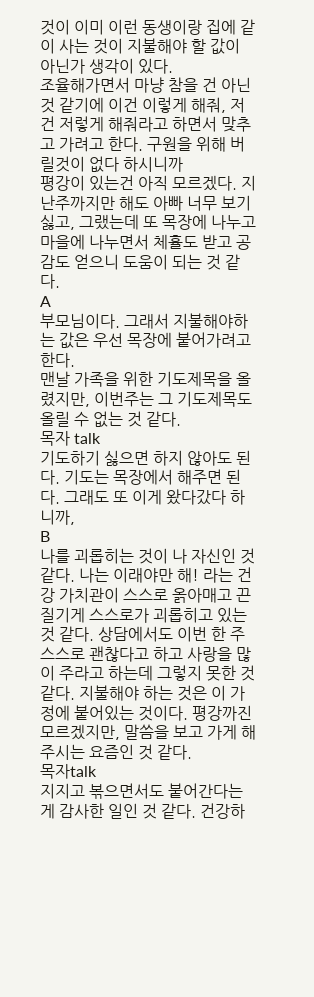것이 이미 이런 동생이랑 집에 같이 사는 것이 지불해야 할 값이 아닌가 생각이 있다.
조율해가면서 마냥 참을 건 아닌 것 같기에 이건 이렇게 해줘, 저건 저렇게 해줘라고 하면서 맞추고 가려고 한다. 구원을 위해 버릴것이 없다 하시니까
평강이 있는건 아직 모르겠다. 지난주까지만 해도 아빠 너무 보기 싫고, 그랬는데 또 목장에 나누고 마을에 나누면서 체휼도 받고 공감도 얻으니 도움이 되는 것 같다.
A
부모님이다. 그래서 지불해야하는 값은 우선 목장에 붙어가려고 한다.
맨날 가족을 위한 기도제목을 올렸지만, 이번주는 그 기도제목도 올릴 수 없는 것 같다.
목자 talk
기도하기 싫으면 하지 않아도 된다. 기도는 목장에서 해주면 된다. 그래도 또 이게 왔다갔다 하니까,
B
나를 괴롭히는 것이 나 자신인 것 같다. 나는 이래야만 해! 라는 건강 가치관이 스스로 옭아매고 끈질기게 스스로가 괴롭히고 있는 것 같다. 상담에서도 이번 한 주 스스로 괜찮다고 하고 사랑을 많이 주라고 하는데 그렇지 못한 것 같다. 지불해야 하는 것은 이 가정에 붙어있는 것이다. 평강까진 모르겠지만, 말씀을 보고 가게 해주시는 요즘인 것 같다.
목자talk
지지고 볶으면서도 붙어간다는 게 감사한 일인 것 같다. 건강하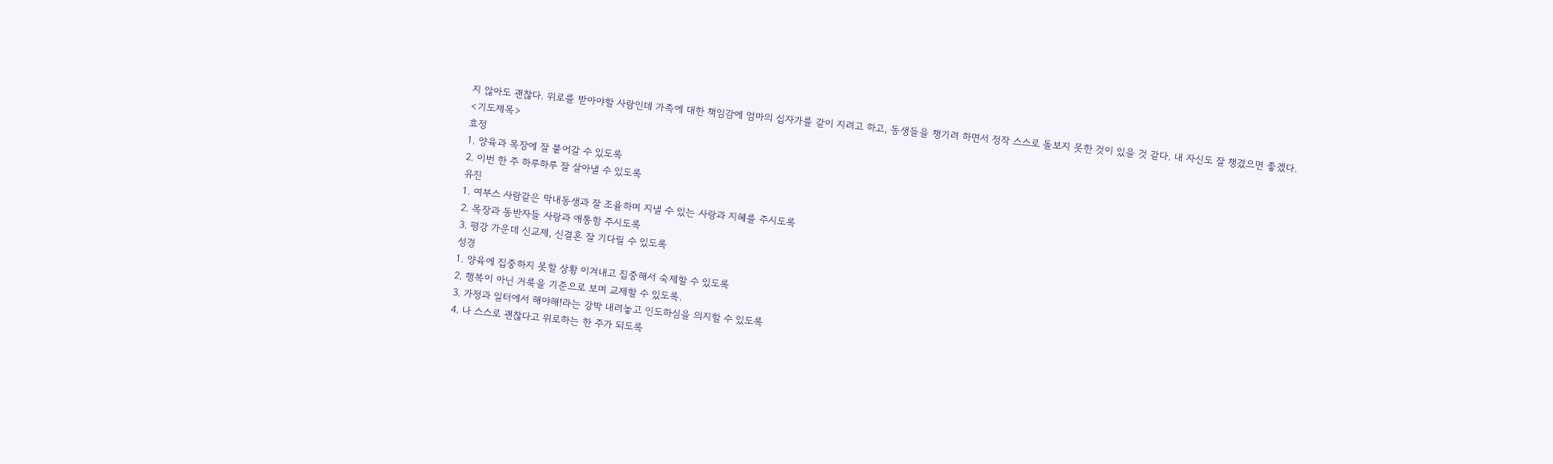지 않아도 괜찮다. 위로를 받아야할 사람인데 가족에 대한 책임감에 엄마의 십자가를 같이 지려고 하고, 동생들을 챙기려 하면서 정작 스스로 돌보지 못한 것이 있을 것 같다. 내 자신도 잘 챙겼으면 좋겠다.
<기도제목>
효정
1. 양육과 목장에 잘 붙어갈 수 있도록
2. 이번 한 주 하루하루 잘 살아낼 수 있도록
유진
1. 여부스 사람같은 막내동생과 잘 조율하며 지낼 수 있는 사랑과 지혜를 주시도록
2. 목장과 동반자들 사랑과 애통함 주시도록
3. 평강 가운데 신교제, 신결혼 잘 기다릴 수 있도록
성경
1. 양육에 집중하지 못할 상황 이겨내고 집중해서 숙제할 수 있도록
2. 행복이 아닌 거룩을 기준으로 보며 교제할 수 있도록.
3. 가정과 일터에서 해야해!라는 강박 내려놓고 인도하심을 의지할 수 있도록
4. 나 스스로 괜찮다고 위로하는 한 주가 되도록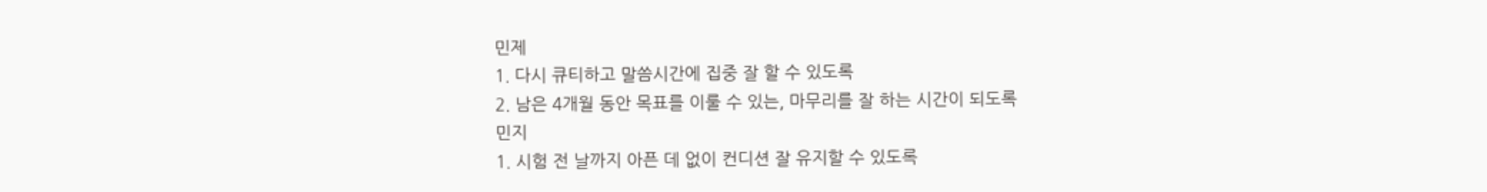민제
1. 다시 큐티하고 말씀시간에 집중 잘 할 수 있도록
2. 남은 4개월 동안 목표를 이룰 수 있는, 마무리를 잘 하는 시간이 되도록
민지
1. 시험 전 날까지 아픈 데 없이 컨디션 잘 유지할 수 있도록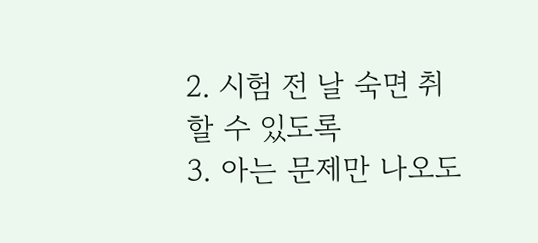2. 시험 전 날 숙면 취할 수 있도록
3. 아는 문제만 나오도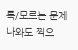록/모르는 문제 나와도 찍으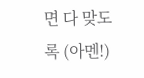면 다 맞도록 (아멘!)